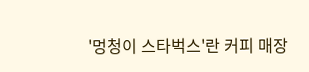'멍청이 스타벅스'란 커피 매장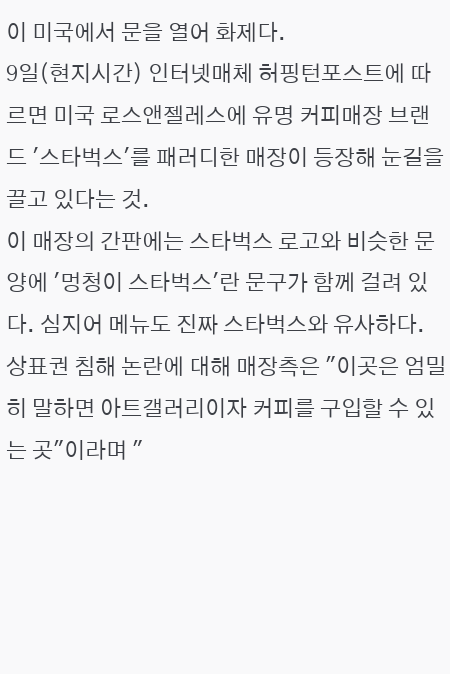이 미국에서 문을 열어 화제다.
9일(현지시간) 인터넷매체 허핑턴포스트에 따르면 미국 로스앤젤레스에 유명 커피매장 브랜드 '스타벅스'를 패러디한 매장이 등장해 눈길을 끌고 있다는 것.
이 매장의 간판에는 스타벅스 로고와 비슷한 문양에 '멍청이 스타벅스'란 문구가 함께 걸려 있다. 심지어 메뉴도 진짜 스타벅스와 유사하다.
상표권 침해 논란에 대해 매장측은 "이곳은 엄밀히 말하면 아트갤러리이자 커피를 구입할 수 있는 곳"이라며 "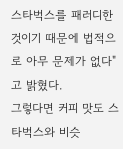스타벅스를 패러디한 것이기 때문에 법적으로 아무 문제가 없다"고 밝혔다.
그렇다면 커피 맛도 스타벅스와 비슷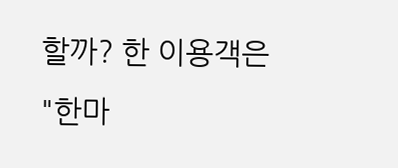할까? 한 이용객은 "한마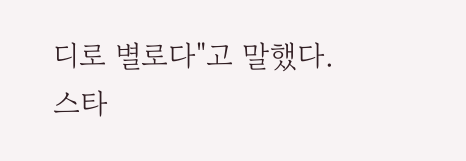디로 별로다"고 말했다.
스타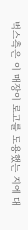벅스측은 이 매장이 로고를 도용했는 지에 대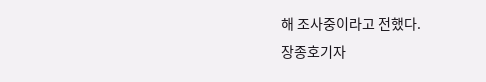해 조사중이라고 전했다.
장종호기자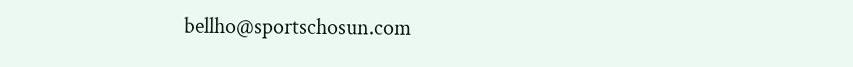bellho@sportschosun.com